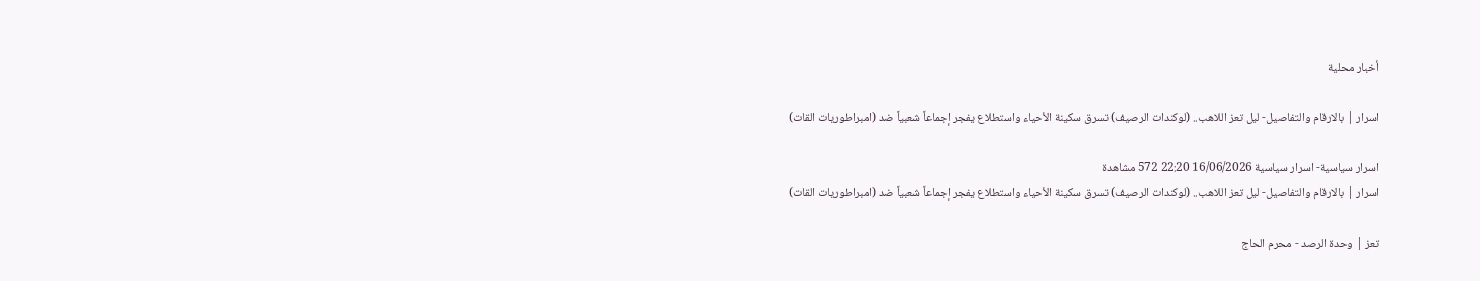أخبار محلية

اسرار | بالارقام والتفاصيل- ليل تعز اللاهب.. (لوكندات الرصيف) تسرق سكينة الأحياء واستطلاع يفجر إجماعاً شعبياً ضد (امبراطوريات القات)

اسرار سياسية- اسرار سياسية 16/06/2026 22:20 572 مشاهدة
اسرار | بالارقام والتفاصيل- ليل تعز اللاهب.. (لوكندات الرصيف) تسرق سكينة الأحياء واستطلاع يفجر إجماعاً شعبياً ضد (امبراطوريات القات)

تعز | وحدة الرصد - محرم الحاج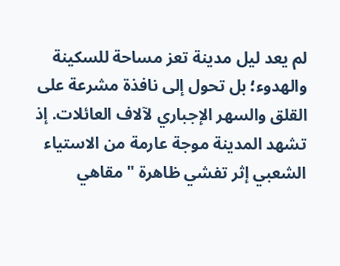لم يعد ليل مدينة تعز مساحة للسكينة والهدوء؛ بل تحول إلى نافذة مشرعة على القلق والسهر الإجباري لآلاف العائلات. إذ تشهد المدينة موجة عارمة من الاستياء الشعبي إثر تفشي ظاهرة "مقاهي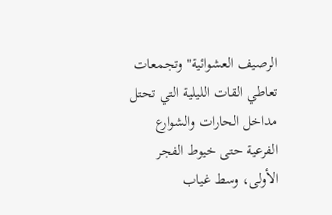الرصيف العشوائية" وتجمعات تعاطي القات الليلية التي تحتل مداخل الحارات والشوارع الفرعية حتى خيوط الفجر الأولى، وسط غياب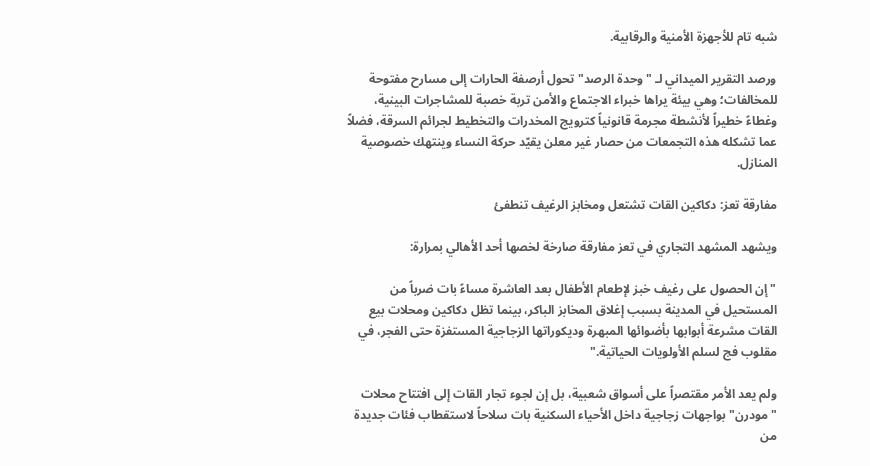شبه تام للأجهزة الأمنية والرقابية.

ورصد التقرير الميداني لـ "وحدة الرصد" تحول أرصفة الحارات إلى مسارح مفتوحة للمخالفات؛ وهي بيئة يراها خبراء الاجتماع والأمن تربة خصبة للمشاجرات البينية، وغطاءً خطيراً لأنشطة مجرمة قانونياً كترويج المخدرات والتخطيط لجرائم السرقة، فضلاً عما تشكله هذه التجمعات من حصار غير معلن يقيّد حركة النساء وينتهك خصوصية المنازل.

مفارقة تعز: دكاكين القات تشتعل ومخابز الرغيف تنطفئ

ويشهد المشهد التجاري في تعز مفارقة صارخة لخصها أحد الأهالي بمرارة:

"إن الحصول على رغيف خبز لإطعام الأطفال بعد العاشرة مساءً بات ضرباً من المستحيل في المدينة بسبب إغلاق المخابز الباكر، بينما تظل دكاكين ومحلات بيع القات مشرعة أبوابها بأضوائها المبهرة وديكوراتها الزجاجية المستفزة حتى الفجر، في مقلوب فج لسلم الأولويات الحياتية."

ولم يعد الأمر مقتصراً على أسواق شعبية، بل إن لجوء تجار القات إلى افتتاح محلات "مودرن" بواجهات زجاجية داخل الأحياء السكنية بات سلاحاً لاستقطاب فئات جديدة من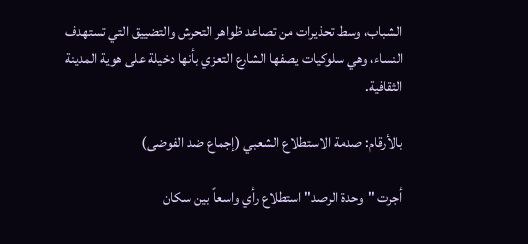الشباب، وسط تحذيرات من تصاعد ظواهر التحرش والتضييق التي تستهدف النساء، وهي سلوكيات يصفها الشارع التعزي بأنها دخيلة على هوية المدينة الثقافية.

بالأرقام: صدمة الاستطلاع الشعبي (إجماع ضد الفوضى)

أجرت "وحدة الرصد" استطلاع رأي واسعاً بين سكان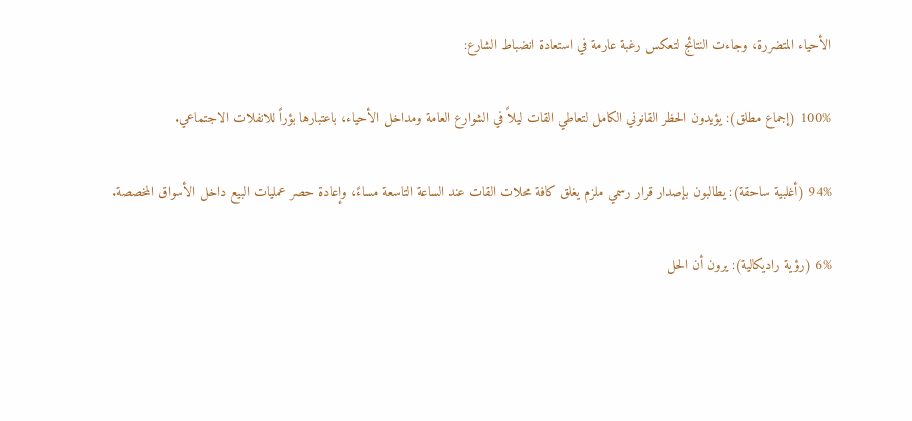الأحياء المتضررة، وجاءت النتائج لتعكس رغبة عارمة في استعادة انضباط الشارع:

100% (إجماع مطلق): يؤيدون الحظر القانوني الكامل لتعاطي القات ليلاً في الشوارع العامة ومداخل الأحياء، باعتبارها بؤراً للانفلات الاجتماعي.

94% (أغلبية ساحقة): يطالبون بإصدار قرار رسمي ملزم يغلق كافة محلات القات عند الساعة التاسعة مساءً، وإعادة حصر عمليات البيع داخل الأسواق المخصصة.

6% (رؤية راديكالية): يرون أن الحل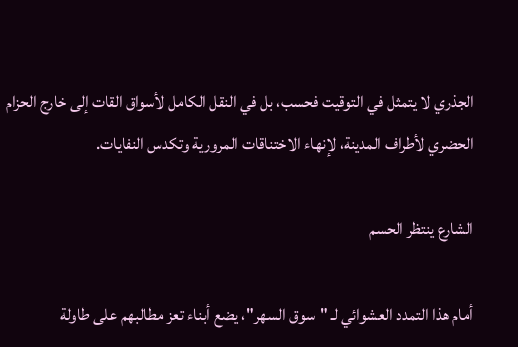الجذري لا يتمثل في التوقيت فحسب، بل في النقل الكامل لأسواق القات إلى خارج الحزام الحضري لأطراف المدينة، لإنهاء الاختناقات المرورية وتكدس النفايات.

الشارع ينتظر الحسم

أمام هذا التمدد العشوائي لـ "سوق السهر"، يضع أبناء تعز مطالبهم على طاولة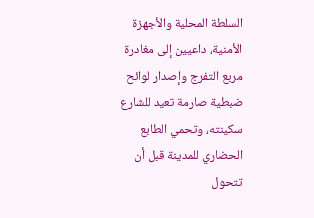السلطة المحلية والأجهزة الأمنية، داعيين إلى مغادرة مربع التفرج وإصدار لوائح ضبطية صارمة تعيد للشارع سكينته، وتحمي الطابع الحضاري للمدينة قبل أن تتحول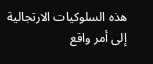هذه السلوكيات الارتجالية إلى أمر واقع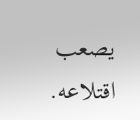يصعب اقتلاعه.